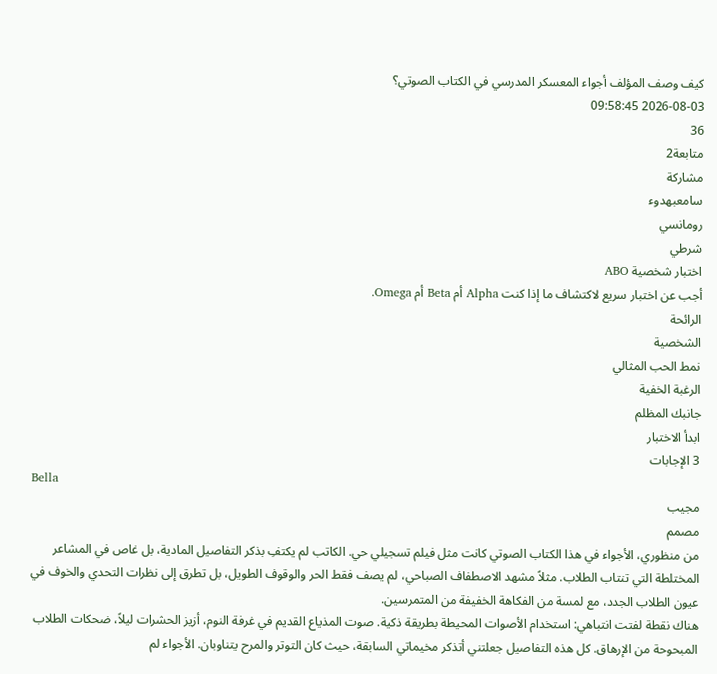كيف وصف المؤلف أجواء المعسكر المدرسي في الكتاب الصوتي؟
2026-08-03 09:58:45
36
متابعة2
مشاركة
سامعبهدوء
رومانسي
شرطي
اختبار شخصية ABO
أجب عن اختبار سريع لاكتشاف ما إذا كنت Alpha أم Beta أم Omega.
الرائحة
الشخصية
نمط الحب المثالي
الرغبة الخفية
جانبك المظلم
ابدأ الاختبار
3 الإجابات
Bella
مجيب
مصمم
من منظوري، الأجواء في هذا الكتاب الصوتي كانت مثل فيلم تسجيلي حي. الكاتب لم يكتفِ بذكر التفاصيل المادية، بل غاص في المشاعر المختلطة التي تنتاب الطلاب. مثلاً مشهد الاصطفاف الصباحي، لم يصف فقط الحر والوقوف الطويل، بل تطرق إلى نظرات التحدي والخوف في عيون الطلاب الجدد، مع لمسة من الفكاهة الخفيفة من المتمرسين.
هناك نقطة لفتت انتباهي: استخدام الأصوات المحيطة بطريقة ذكية. صوت المذياع القديم في غرفة النوم، أزيز الحشرات ليلاً، ضحكات الطلاب المبحوحة من الإرهاق. كل هذه التفاصيل جعلتني أتذكر مخيماتي السابقة، حيث كان التوتر والمرح يتناوبان. الأجواء لم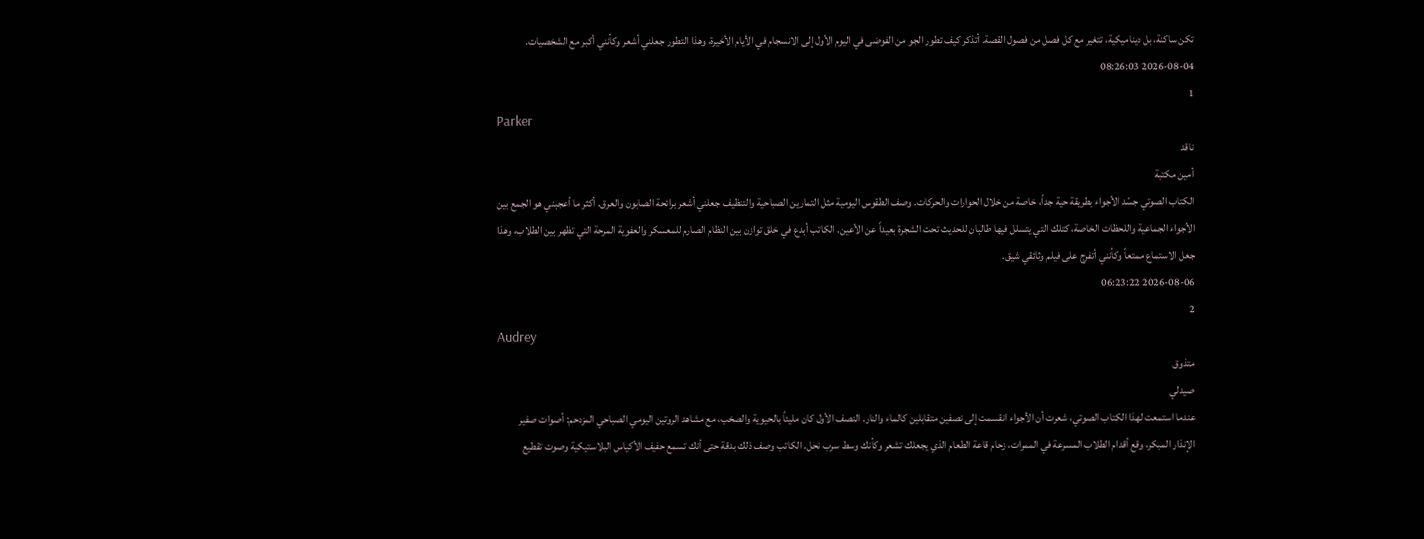تكن ساكنة، بل ديناميكية، تتغير مع كل فصل من فصول القصة. أتذكر كيف تطور الجو من الفوضى في اليوم الأول إلى الانسجام في الأيام الأخيرة، وهذا التطور جعلني أشعر وكأنني أكبر مع الشخصيات.
2026-08-04 08:26:03
1
Parker
ناقد
أمين مكتبة
الكتاب الصوتي جسّد الأجواء بطريقة حية جداً، خاصة من خلال الحوارات والحركات. وصف الطقوس اليومية مثل التمارين الصباحية والتنظيف جعلني أشعر برائحة الصابون والعرق. أكثر ما أعجبني هو الجمع بين الأجواء الجماعية واللحظات الخاصة، كتلك التي يتسلل فيها طالبان للحديث تحت الشجرة بعيداً عن الأعين. الكاتب أبدع في خلق توازن بين النظام الصارم للمعسكر والعفوية المرحة التي تظهر بين الطلاب، وهذا جعل الاستماع ممتعاً وكأنني أتفرج على فيلم وثائقي شيق.
2026-08-06 06:23:22
2
Audrey
متذوق
صيدلي
عندما استمعت لهذا الكتاب الصوتي، شعرت أن الأجواء انقسمت إلى نصفين متقابلين كالماء والنار. النصف الأول كان مليئاً بالحيوية والصخب، مع مشاهد الروتين اليومي الصباحي المزدحم: أصوات صفير الإنذار المبكر، وقع أقدام الطلاب المسرعة في الممرات، زحام قاعة الطعام الذي يجعلك تشعر وكأنك وسط سرب نحل. الكاتب وصف ذلك بدقة حتى أنك تسمع حفيف الأكياس البلاستيكية وصوت تقطيع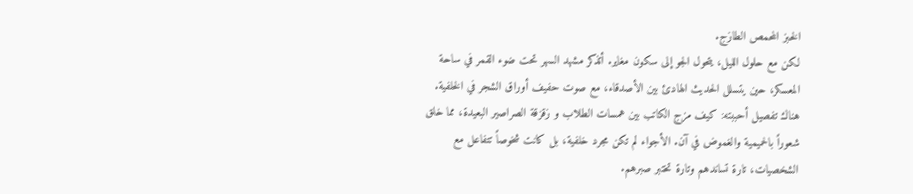الخبز المحمص الطازج.
لكن مع حلول الليل، يتحول الجو إلى سكون مغاير. أتذكر مشهد السهر تحت ضوء القمر في ساحة المعسكر، حين يتسلل الحديث الهادئ بين الأصدقاء، مع صوت حفيف أوراق الشجر في الخلفية. هناك تفصيل أحببته: كيف مزج الكاتب بين همسات الطلاب و زقزقة الصراصير البعيدة، مما خلق شعوراً بالحميمية والغموض في آن. الأجواء لم تكن مجرد خلفية، بل كانت شخوصاً تتفاعل مع الشخصيات، تارة تساندهم وتارة تختبر صبرهم.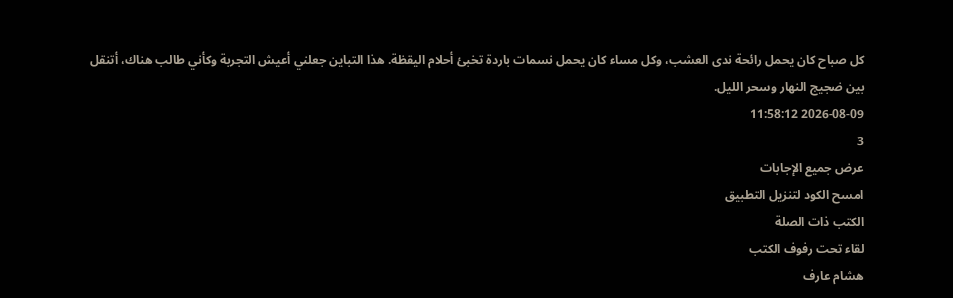كل صباح كان يحمل رائحة ندى العشب، وكل مساء كان يحمل نسمات باردة تخبئ أحلام اليقظة. هذا التباين جعلني أعيش التجربة وكأني طالب هناك، أتنقل بين ضجيج النهار وسحر الليل.
2026-08-09 11:58:12
3
عرض جميع الإجابات
امسح الكود لتنزيل التطبيق
الكتب ذات الصلة
لقاء تحت رفوف الكتب
هشام عارف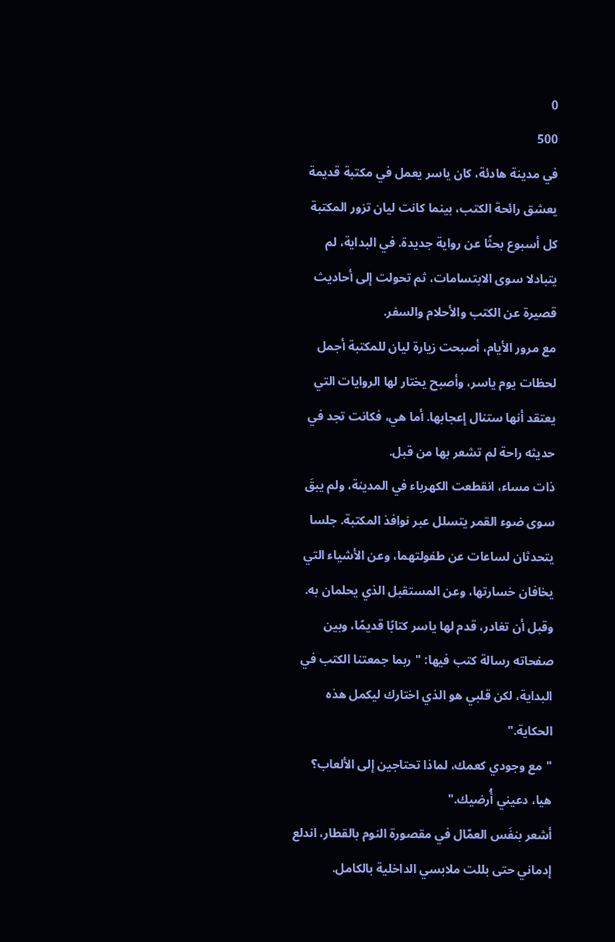0
500
في مدينة هادئة، كان ياسر يعمل في مكتبة قديمة يعشق رائحة الكتب، بينما كانت ليان تزور المكتبة كل أسبوع بحثًا عن رواية جديدة. في البداية، لم يتبادلا سوى الابتسامات، ثم تحولت إلى أحاديث قصيرة عن الكتب والأحلام والسفر.
مع مرور الأيام، أصبحت زيارة ليان للمكتبة أجمل لحظات يوم ياسر، وأصبح يختار لها الروايات التي يعتقد أنها ستنال إعجابها. أما هي، فكانت تجد في حديثه راحة لم تشعر بها من قبل.
ذات مساء، انقطعت الكهرباء في المدينة، ولم يبقَ سوى ضوء القمر يتسلل عبر نوافذ المكتبة. جلسا يتحدثان لساعات عن طفولتهما، وعن الأشياء التي يخافان خسارتها، وعن المستقبل الذي يحلمان به.
وقبل أن تغادر، قدم لها ياسر كتابًا قديمًا، وبين صفحاته رسالة كتب فيها: "ربما جمعتنا الكتب في البداية، لكن قلبي هو الذي اختارك ليكمل هذه الحكاية."
"مع وجودي كعمك، لماذا تحتاجين إلى الألعاب؟ هيا، دعيني أُرضيك."
أشعر بنفَس العمّال في مقصورة النوم بالقطار، اندلع إدماني حتى بللت ملابسي الداخلية بالكامل.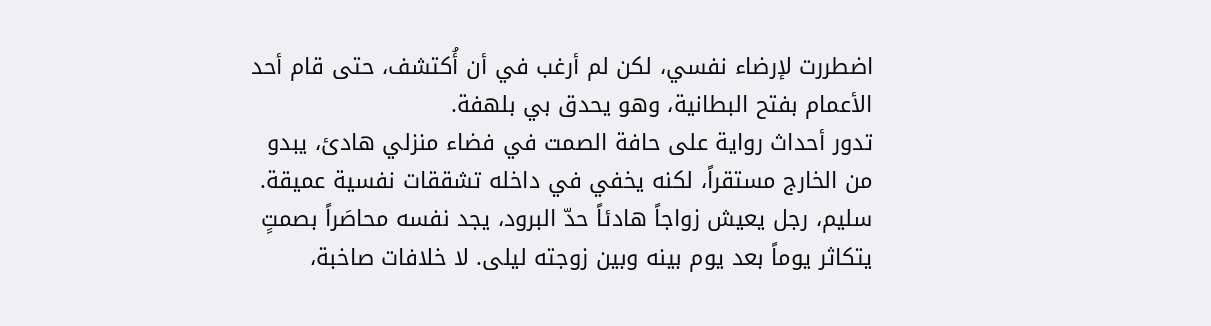اضطررت لإرضاء نفسي، لكن لم أرغب في أن أُكتشف، حتى قام أحد الأعمام بفتح البطانية، وهو يحدق بي بلهفة.
تدور أحداث رواية على حافة الصمت في فضاء منزلي هادئ، يبدو من الخارج مستقراً، لكنه يخفي في داخله تشققات نفسية عميقة. سليم، رجل يعيش زواجاً هادئاً حدّ البرود، يجد نفسه محاصَراً بصمتٍ يتكاثر يوماً بعد يوم بينه وبين زوجته ليلى. لا خلافات صاخبة،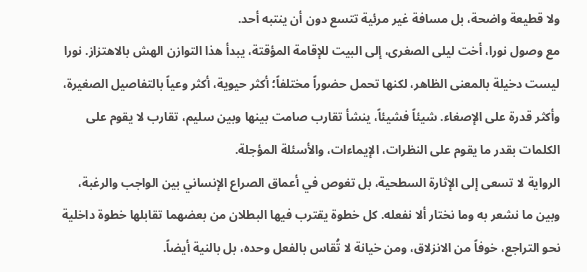ولا قطيعة واضحة، بل مسافة غير مرئية تتسع دون أن ينتبه أحد.
مع وصول نورا، أخت ليلى الصغرى، إلى البيت للإقامة المؤقتة، يبدأ هذا التوازن الهش بالاهتزاز. نورا ليست دخيلة بالمعنى الظاهر، لكنها تحمل حضوراً مختلفاً؛ أكثر حيوية، أكثر وعياً بالتفاصيل الصغيرة، وأكثر قدرة على الإصغاء. شيئاً فشيئاً، ينشأ تقارب صامت بينها وبين سليم، تقارب لا يقوم على الكلمات بقدر ما يقوم على النظرات، الإيماءات، والأسئلة المؤجلة.
الرواية لا تسعى إلى الإثارة السطحية، بل تغوص في أعماق الصراع الإنساني بين الواجب والرغبة، وبين ما نشعر به وما نختار ألا نفعله. كل خطوة يقترب فيها البطلان من بعضهما تقابلها خطوة داخلية نحو التراجع، خوفاً من الانزلاق، ومن خيانة لا تُقاس بالفعل وحده، بل بالنية أيضاً.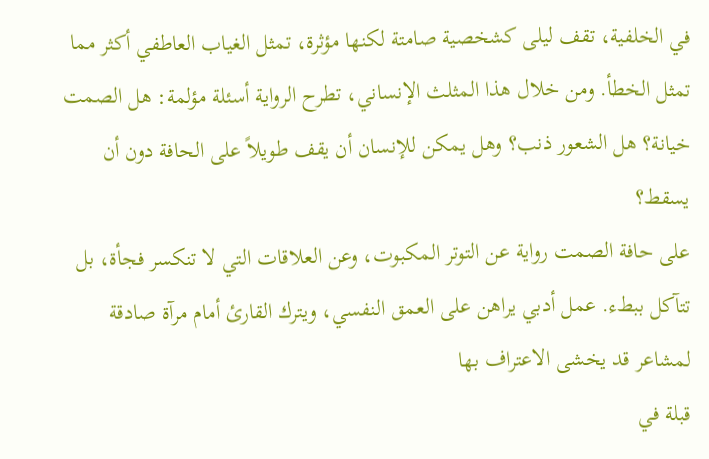في الخلفية، تقف ليلى كشخصية صامتة لكنها مؤثرة، تمثل الغياب العاطفي أكثر مما تمثل الخطأ. ومن خلال هذا المثلث الإنساني، تطرح الرواية أسئلة مؤلمة: هل الصمت خيانة؟ هل الشعور ذنب؟ وهل يمكن للإنسان أن يقف طويلاً على الحافة دون أن يسقط؟
على حافة الصمت رواية عن التوتر المكبوت، وعن العلاقات التي لا تنكسر فجأة، بل تتآكل ببطء. عمل أدبي يراهن على العمق النفسي، ويترك القارئ أمام مرآة صادقة لمشاعر قد يخشى الاعتراف بها
قبلة في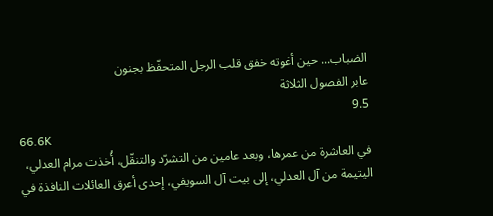الضباب... حين أغوته خفق قلب الرجل المتحفّظ بجنون
عابر الفصول الثلاثة
9.5
66.6K
في العاشرة من عمرها، وبعد عامين من التشرّد والتنقّل، أُخذت مرام العدلي، اليتيمة من آل العدلي، إلى بيت آل السويفي، إحدى أعرق العائلات النافذة في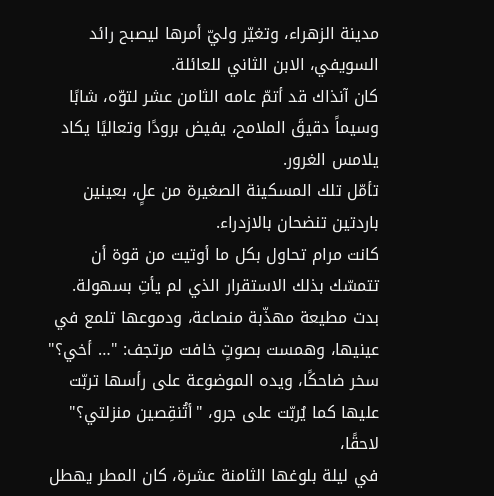مدينة الزهراء، وتغيّر وليّ أمرها ليصبح رائد السويفي، الابن الثاني للعائلة.
كان آنذاك قد أتمّ عامه الثامن عشر لتوّه، شابًا وسيماً دقيقَ الملامح، يفيض برودًا وتعاليًا يكاد يلامس الغرور.
تأمّل تلك المسكينة الصغيرة من علٍ، بعينين باردتين تنضحان بالازدراء.
كانت مرام تحاول بكل ما أوتيت من قوة أن تتمسّك بذلك الاستقرار الذي لم يأتِ بسهولة. بدت مطيعة مهذّبة منصاعة، ودموعها تلمع في عينيها، وهمست بصوتٍ خافت مرتجف: "… أخي؟"
سخر ضاحكًا، ويده الموضوعة على رأسها تربّت عليها كما يُربّت على جرو، "أتُنقِصين منزلتي؟"
لاحقًا،
في ليلة بلوغها الثامنة عشرة، كان المطر يهطل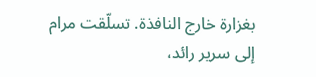بغزارة خارج النافذة. تسلّقت مرام إلى سرير رائد،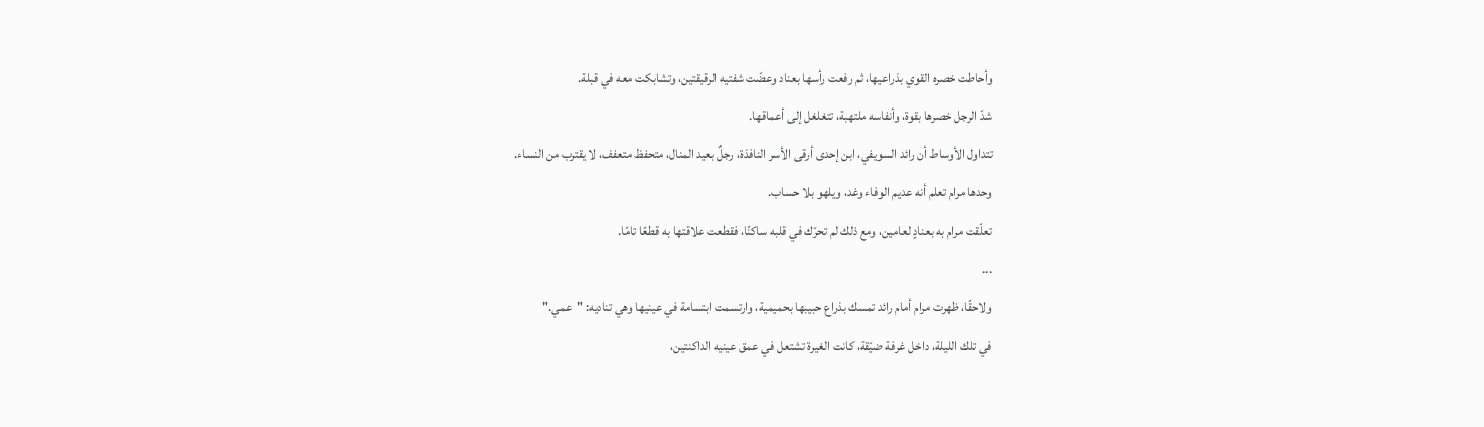وأحاطت خصره القوي بذراعيها، ثم رفعت رأسها بعناد وعضّت شفتيه الرقيقتين، وتشابكت معه في قبلة.
شدّ الرجل خصرها بقوة، وأنفاسه ملتهبة، تتغلغل إلى أعماقها.
تتداول الأوساط أن رائد السويفي، ابن إحدى أرقى الأسر النافذة، رجلٌ بعيد المنال، متحفظ متعفف، لا يقترب من النساء.
وحدها مرام تعلم أنه عديم الوفاء وغد، ويلهو بلا حساب.
تعلّقت مرام به بعنادٍ لعامين، ومع ذلك لم تحرّك في قلبه ساكنًا، فقطعت علاقتها به قطعًا تامًا.
...
ولاحقًا، ظهرت مرام أمام رائد تمسك بذراع حبيبها بحميمية، وارتسمت ابتسامة في عينيها وهي تناديه: "عمي."
في تلك الليلة، داخل غرفة ضيّقة، كانت الغيرة تشتعل في عمق عينيه الداكنتين،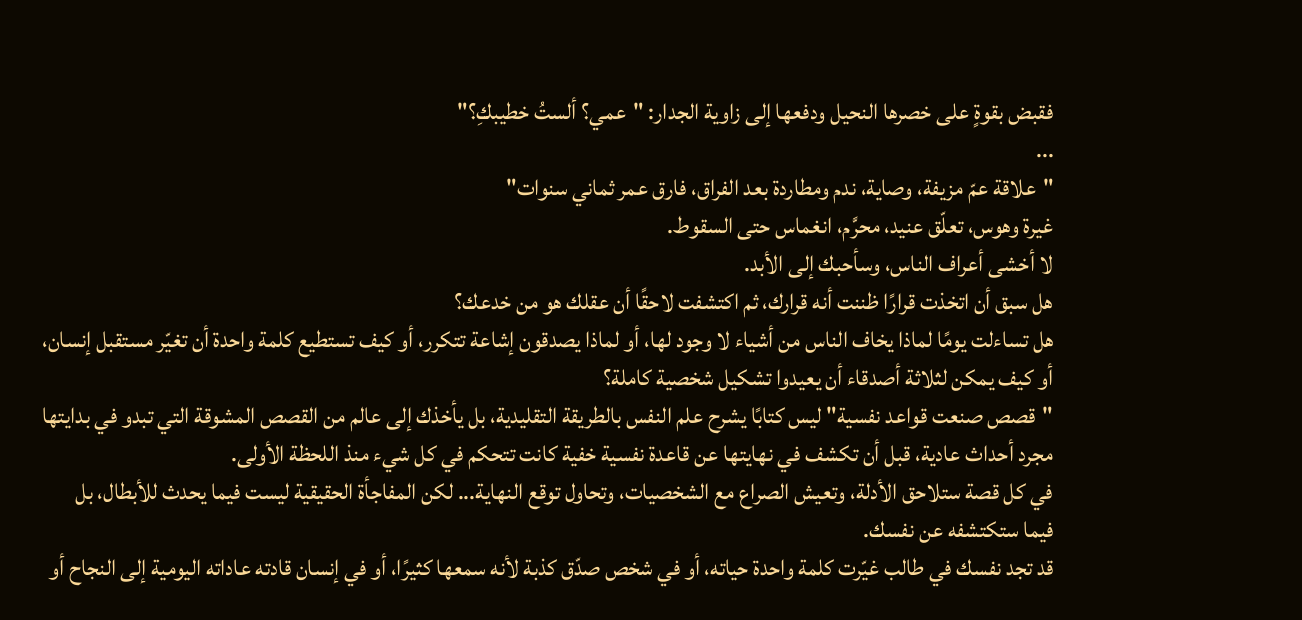فقبض بقوةٍ على خصرها النحيل ودفعها إلى زاوية الجدار: "عمي؟ ألستُ خطيبكِ؟"
...
"علاقة عمّ مزيفة، وصاية، ندم ومطاردة بعد الفراق، فارق عمر ثماني سنوات"
غيرة وهوس، تعلّق عنيد، محرَّم، انغماس حتى السقوط.
لا أخشى أعراف الناس، وسأحبك إلى الأبد.
هل سبق أن اتخذت قرارًا ظننت أنه قرارك، ثم اكتشفت لاحقًا أن عقلك هو من خدعك؟
هل تساءلت يومًا لماذا يخاف الناس من أشياء لا وجود لها، أو لماذا يصدقون إشاعة تتكرر، أو كيف تستطيع كلمة واحدة أن تغيّر مستقبل إنسان، أو كيف يمكن لثلاثة أصدقاء أن يعيدوا تشكيل شخصية كاملة؟
"قصص صنعت قواعد نفسية" ليس كتابًا يشرح علم النفس بالطريقة التقليدية، بل يأخذك إلى عالم من القصص المشوقة التي تبدو في بدايتها مجرد أحداث عادية، قبل أن تكشف في نهايتها عن قاعدة نفسية خفية كانت تتحكم في كل شيء منذ اللحظة الأولى.
في كل قصة ستلاحق الأدلة، وتعيش الصراع مع الشخصيات، وتحاول توقع النهاية... لكن المفاجأة الحقيقية ليست فيما يحدث للأبطال، بل فيما ستكتشفه عن نفسك.
قد تجد نفسك في طالب غيّرت كلمة واحدة حياته، أو في شخص صدّق كذبة لأنه سمعها كثيرًا، أو في إنسان قادته عاداته اليومية إلى النجاح أو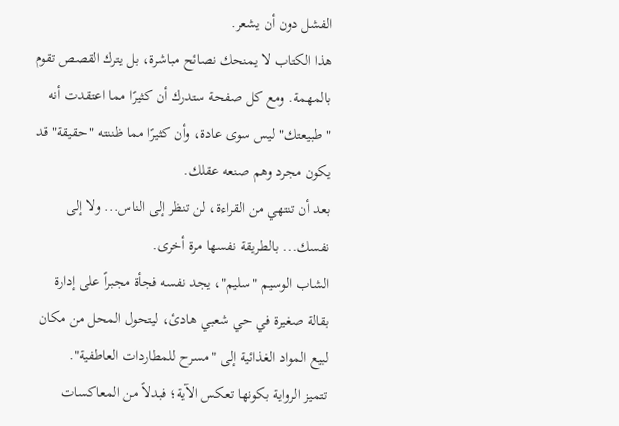الفشل دون أن يشعر.
هذا الكتاب لا يمنحك نصائح مباشرة، بل يترك القصص تقوم بالمهمة. ومع كل صفحة ستدرك أن كثيرًا مما اعتقدت أنه "طبيعتك" ليس سوى عادة، وأن كثيرًا مما ظننته "حقيقة" قد يكون مجرد وهم صنعه عقلك.
بعد أن تنتهي من القراءة، لن تنظر إلى الناس... ولا إلى نفسك... بالطريقة نفسها مرة أخرى.
الشاب الوسيم "سليم"، يجد نفسه فجأة مجبراً على إدارة بقالة صغيرة في حي شعبي هادئ، ليتحول المحل من مكان لبيع المواد الغذائية إلى "مسرح للمطاردات العاطفية".
تتميز الرواية بكونها تعكس الآية؛ فبدلاً من المعاكسات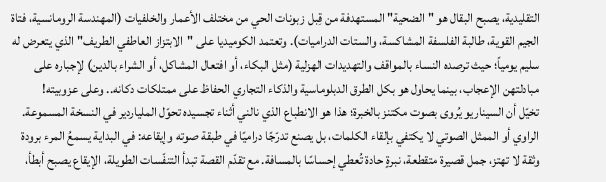التقليدية، يصبح البقال هو "الضحية" المستهدفة من قِبل زبونات الحي من مختلف الأعمار والخلفيات (المهندسة الرومانسية، فتاة الجيم القوية، طالبة الفلسفة المشاكسة، والستات الدراميات). وتعتمد الكوميديا على "الابتزاز العاطفي الطريف" الذي يتعرض له سليم يومياً؛ حيث ترصده النساء بالمواقف والتهديدات الهزلية (مثل البكاء، أو افتعال المشاكل، أو الشراء بالدين) لإجباره على مبادلتهن الإعجاب، بينما يحاول هو بكل الطرق الدبلوماسية والذكاء التجاري الحفاظ على ممتلكات دكانه.. وعلى عزوبيته!
تخيّل أن السيناريو يُروى بصوت مكتنز بالخبرة؛ هذا هو الانطباع الذي نالني أثناء تجسيده تحوّل الملياردير في النسخة المسموعة. الراوي أو الممثل الصوتي لا يكتفي بإلقاء الكلمات، بل يصنع تدرّجًا دراميًا في طبقة صوته وإيقاعه: في البداية يسمعُ المرء برودة وثقة لا تهتز، جمل قصيرة متقطعة، نبرةٍ حادة تُعطي إحساسًا بالمسافة. مع تقدّم القصة تبدأ التنفّسات الطويلة، الإيقاع يصبح أبطأ،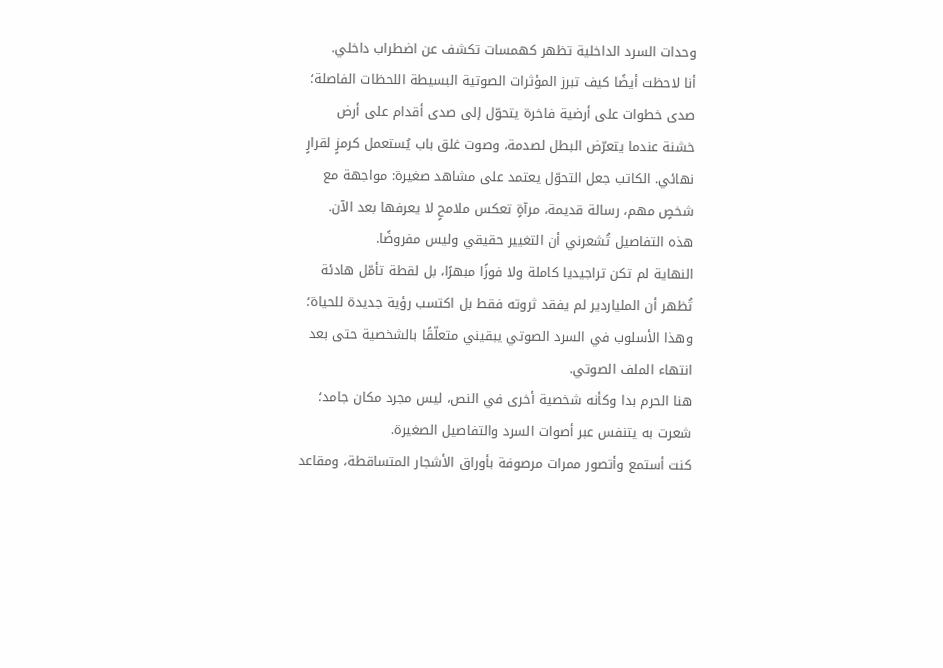وحدات السرد الداخلية تظهر كهمسات تكشف عن اضطراب داخلي.
أنا لاحظت أيضًا كيف تبرز المؤثرات الصوتية البسيطة اللحظات الفاصلة؛ صدى خطوات على أرضية فاخرة يتحوّل إلى صدى أقدام على أرض خشنة عندما يتعرّض البطل لصدمة، وصوت غلق باب يُستعمل كرمزٍ لقرارٍ نهائي. الكاتب جعل التحوّل يعتمد على مشاهد صغيرة: مواجهة مع شخصٍ مهم، رسالة قديمة، مرآةٍ تعكس ملامحٍ لا يعرفها بعد الآن. هذه التفاصيل تُشعرني أن التغيير حقيقي وليس مفروضًا.
النهاية لم تكن تراجيديا كاملة ولا فوزًا مبهرًا، بل لقطة تأمّل هادئة تُظهر أن الملياردير لم يفقد ثروته فقط بل اكتسب رؤية جديدة للحياة؛ وهذا الأسلوب في السرد الصوتي يبقيني متعلّقًا بالشخصية حتى بعد انتهاء الملف الصوتي.
هنا الحرم بدا وكأنه شخصية أخرى في النص، ليس مجرد مكان جامد؛ شعرت به يتنفس عبر أصوات السرد والتفاصيل الصغيرة.
كنت أستمع وأتصور ممرات مرصوفة بأوراق الأشجار المتساقطة، ومقاعد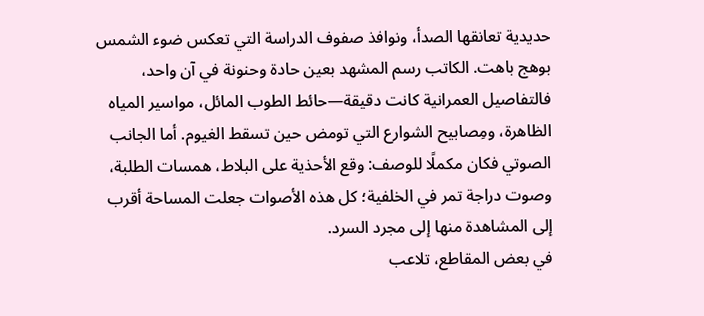حديدية تعانقها الصدأ، ونوافذ صفوف الدراسة التي تعكس ضوء الشمس بوهج باهت. الكاتب رسم المشهد بعين حادة وحنونة في آن واحد، فالتفاصيل العمرانية كانت دقيقة—حائط الطوب المائل، مواسير المياه الظاهرة، ومِصابيح الشوارع التي تومض حين تسقط الغيوم. أما الجانب الصوتي فكان مكملًا للوصف: وقع الأحذية على البلاط، همسات الطلبة، وصوت دراجة تمر في الخلفية؛ كل هذه الأصوات جعلت المساحة أقرب إلى المشاهدة منها إلى مجرد السرد.
في بعض المقاطع، تلاعب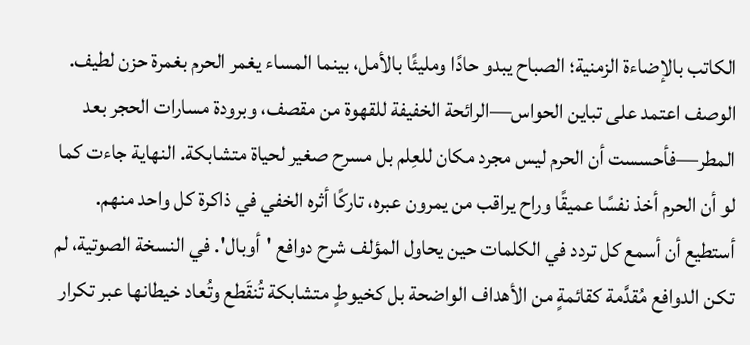الكاتب بالإضاءة الزمنية؛ الصباح يبدو حادًا ومليئًا بالأمل، بينما المساء يغمر الحرم بغمرة حزن لطيف. الوصف اعتمد على تباين الحواس—الرائحة الخفيفة للقهوة من مقصف، وبرودة مسارات الحجر بعد المطر—فأحسست أن الحرم ليس مجرد مكان للعِلم بل مسرح صغير لحياة متشابكة. النهاية جاءت كما لو أن الحرم أخذ نفسًا عميقًا وراح يراقب من يمرون عبره، تاركًا أثره الخفي في ذاكرة كل واحد منهم.
أستطيع أن أسمع كل تردد في الكلمات حين يحاول المؤلف شرح دوافع 'أوبال'. في النسخة الصوتية، لم تكن الدوافع مُقدَّمة كقائمةٍ من الأهداف الواضحة بل كخيوطٍ متشابكة تُنقَطع وتُعاد خيطانها عبر تكرار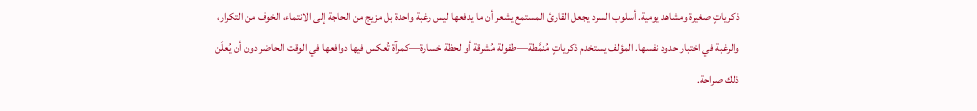ذكرياتٍ صغيرة ومشاهد يومية. أسلوب السرد يجعل القارئ المستمع يشعر أن ما يدفعها ليس رغبة واحدة بل مزيج من الحاجة إلى الانتماء، الخوف من التكرار، والرغبة في اختبار حدود نفسها. المؤلف يستخدم ذكرياتٍ مُنمَّطة—طفولة مُشرقة أو لحظة خسارة—كمرآة تُعكس فيها دوافعها في الوقت الحاضر دون أن يُعلَن ذلك صراحة.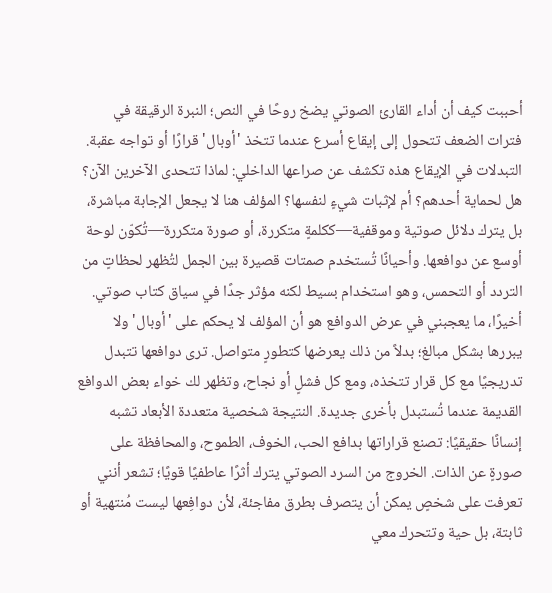أحببت كيف أن أداء القارئ الصوتي يضخ روحًا في النص؛ النبرة الرقيقة في فترات الضعف تتحول إلى إيقاع أسرع عندما تتخذ 'أوبال' قرارًا أو تواجه عقبة. التبدلات في الإيقاع هذه تكشف عن صراعها الداخلي: لماذا تتحدى الآخرين الآن؟ هل لحماية أحدهم؟ أم لإثبات شيءٍ لنفسها؟ المؤلف هنا لا يجعل الإجابة مباشرة، بل يترك دلائل صوتية وموقفية—ككلمةٍ متكررة، أو صورة متكررة—تُكوّن لوحة أوسع عن دوافعها. وأحيانًا تُستخدم صمتات قصيرة بين الجمل لتُظهر لحظاتٍ من التردد أو التحمس، وهو استخدام بسيط لكنه مؤثر جدًا في سياق كتاب صوتي.
أخيرًا، ما يعجبني في عرض الدوافع هو أن المؤلف لا يحكم على 'أوبال' ولا يبررها بشكل مبالغ؛ بدلاً من ذلك يعرضها كتطورٍ متواصل. ترى دوافعها تتبدل تدريجيًا مع كل قرار تتخذه، ومع كل فشلٍ أو نجاح، وتظهر لك خواء بعض الدوافع القديمة عندما تُستبدل بأخرى جديدة. النتيجة شخصية متعددة الأبعاد تشبه إنسانًا حقيقيًا: تصنع قراراتها بدافع الحب، الخوف، الطموح، والمحافظة على صورةٍ عن الذات. الخروج من السرد الصوتي يترك أثرًا عاطفيًا قويًا؛ تشعر أنني تعرفت على شخصٍ يمكن أن يتصرف بطرق مفاجئة، لأن دوافِعها ليست مُنتهية أو ثابتة، بل حية وتتحرك معي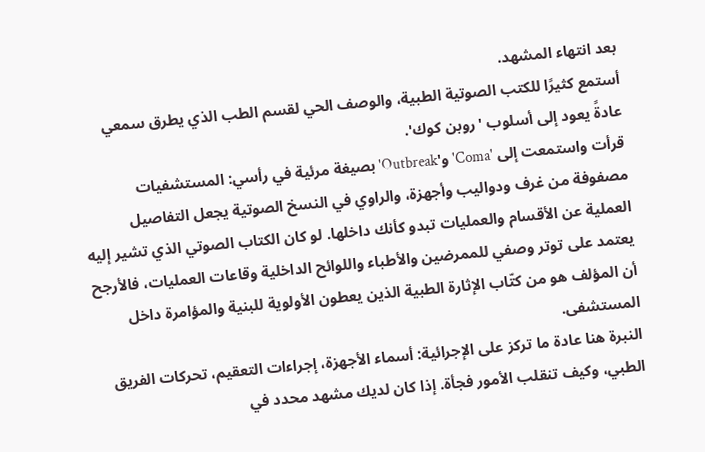بعد انتهاء المشهد.
أستمع كثيرًا للكتب الصوتية الطبية، والوصف الحي لقسم الطب الذي يطرق سمعي عادةً يعود إلى أسلوب 'روبن كوك'.
قرأت واستمعت إلى 'Coma' و'Outbreak' بصيغة مرئية في رأسي: المستشفيات مصفوفة من غرف ودواليب وأجهزة، والراوي في النسخ الصوتية يجعل التفاصيل العملية عن الأقسام والعمليات تبدو كأنك داخلها. لو كان الكتاب الصوتي الذي تشير إليه يعتمد على توتر وصفي للممرضين والأطباء واللوائح الداخلية وقاعات العمليات، فالأرجح أن المؤلف هو من كتّاب الإثارة الطبية الذين يعطون الأولوية للبنية والمؤامرة داخل المستشفى.
النبرة هنا عادة ما تركز على الإجرائية: أسماء الأجهزة، إجراءات التعقيم، تحركات الفريق الطبي، وكيف تنقلب الأمور فجأة. إذا كان لديك مشهد محدد في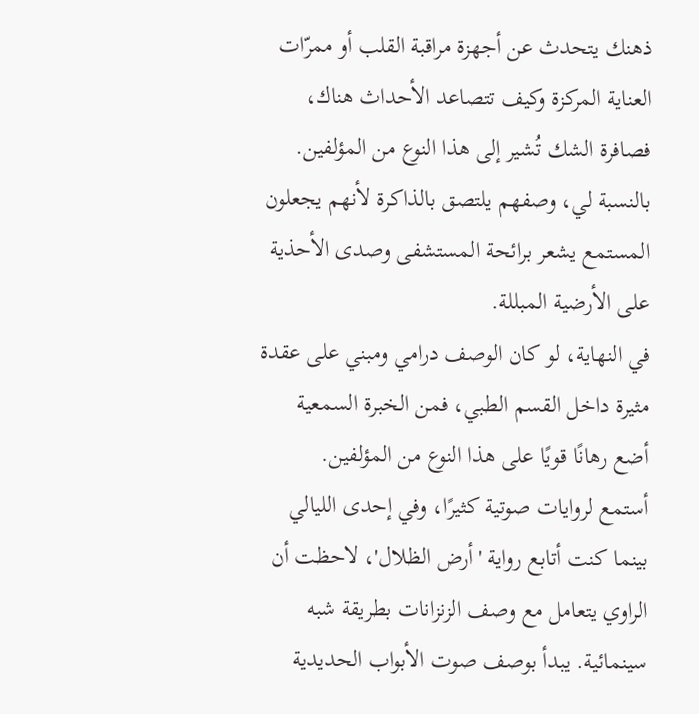ذهنك يتحدث عن أجهزة مراقبة القلب أو ممرّات العناية المركزة وكيف تتصاعد الأحداث هناك، فصافرة الشك تُشير إلى هذا النوع من المؤلفين. بالنسبة لي، وصفهم يلتصق بالذاكرة لأنهم يجعلون المستمع يشعر برائحة المستشفى وصدى الأحذية على الأرضية المبللة.
في النهاية، لو كان الوصف درامي ومبني على عقدة مثيرة داخل القسم الطبي، فمن الخبرة السمعية أضع رهانًا قويًا على هذا النوع من المؤلفين.
أستمع لروايات صوتية كثيرًا، وفي إحدى الليالي بينما كنت أتابع رواية 'أرض الظلال'، لاحظت أن الراوي يتعامل مع وصف الزنزانات بطريقة شبه سينمائية. يبدأ بوصف صوت الأبواب الحديدية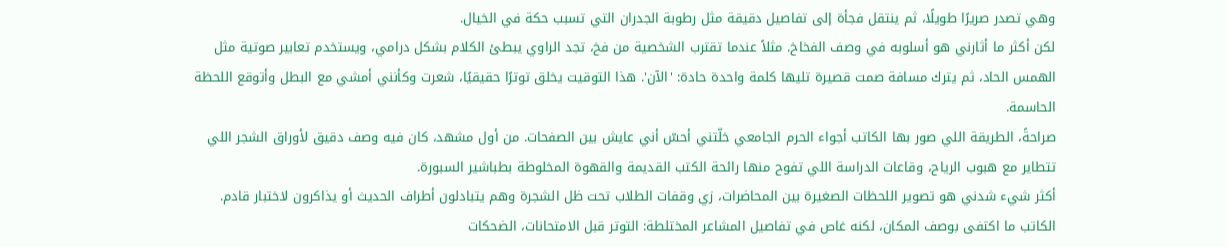وهي تصدر صريرًا طويلًا، ثم ينتقل فجأة إلى تفاصيل دقيقة مثل رطوبة الجدران التي تسبب حكة في الخيال.
لكن أكثر ما أثارني هو أسلوبه في وصف الفخاخ. مثلاً عندما تقترب الشخصية من فخ، تجد الراوي يبطئ الكلام بشكل درامي، ويستخدم تعابير صوتية مثل الهمس الحاد، ثم يترك مسافة صمت قصيرة تليها كلمة واحدة حادة: 'الآن'. هذا التوقيت يخلق توترًا حقيقيًا، شعرت وكأنني أمشي مع البطل وأتوقع اللحظة الحاسمة.
صراحةً، الطريقة اللي صور بها الكاتب أجواء الحرم الجامعي خلّتني أحسّ أني عايش بين الصفحات. من أول مشهد، كان فيه وصف دقيق لأوراق الشجر اللي تتطاير مع هبوب الرياح، وقاعات الدراسة اللي تفوح منها رائحة الكتب القديمة والقهوة المخلوطة بطباشير السبورة.
أكثر شيء شدني هو تصوير اللحظات الصغيرة بين المحاضرات، زي وقفات الطلاب تحت ظل الشجرة وهم يتبادلون أطراف الحديث أو يذاكرون لاختبار قادم. الكاتب ما اكتفى بوصف المكان، لكنه غاص في تفاصيل المشاعر المختلطة: التوتر قبل الامتحانات، الضحكات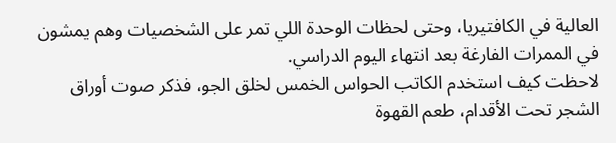العالية في الكافتيريا، وحتى لحظات الوحدة اللي تمر على الشخصيات وهم يمشون في الممرات الفارغة بعد انتهاء اليوم الدراسي.
لاحظت كيف استخدم الكاتب الحواس الخمس لخلق الجو، فذكر صوت أوراق الشجر تحت الأقدام، طعم القهوة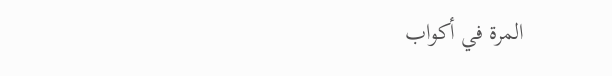المرة في أكواب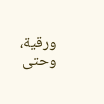ورقية، وحتى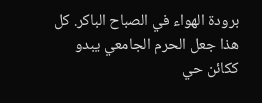برودة الهواء في الصباح الباكر. كل هذا جعل الحرم الجامعي يبدو ككائن حي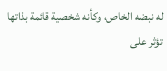له نبضه الخاص، وكأنه شخصية قائمة بذاتها تؤثر على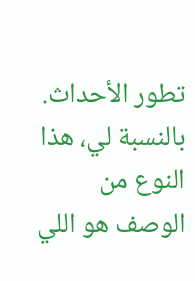تطور الأحداث. بالنسبة لي، هذا النوع من الوصف هو اللي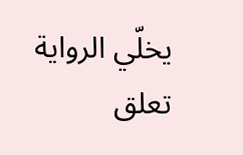يخلّي الرواية تعلق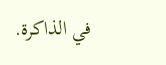في الذاكرة.